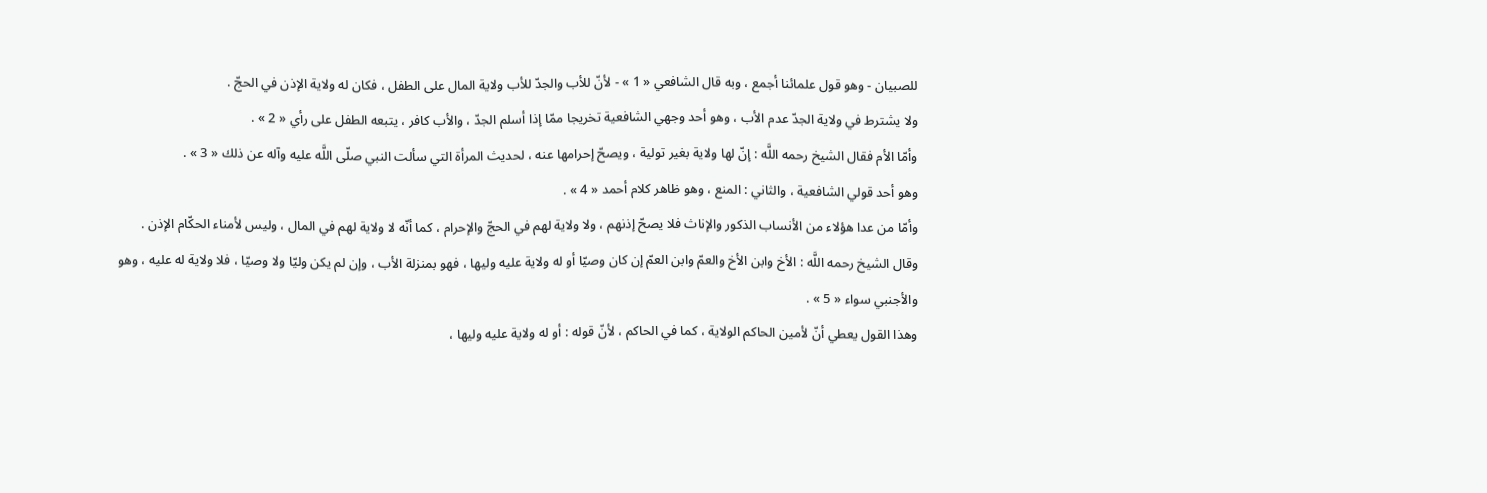للصبيان - وهو قول علمائنا أجمع ، وبه قال الشافعي « 1 » - لأنّ للأب والجدّ للأب ولاية المال على الطفل ، فكان له ولاية الإذن في الحجّ .
ولا يشترط في ولاية الجدّ عدم الأب ، وهو أحد وجهي الشافعية تخريجا ممّا إذا أسلم الجدّ ، والأب كافر ، يتبعه الطفل على رأي « 2 » .
وأمّا الأم فقال الشيخ رحمه اللَّه : إنّ لها ولاية بغير تولية ، ويصحّ إحرامها عنه ، لحديث المرأة التي سألت النبي صلّى اللَّه عليه وآله عن ذلك « 3 » .
وهو أحد قولي الشافعية ، والثاني : المنع ، وهو ظاهر كلام أحمد « 4 » .
وأمّا من عدا هؤلاء من الأنساب الذكور والإناث فلا يصحّ إذنهم ، ولا ولاية لهم في الحجّ والإحرام ، كما أنّه لا ولاية لهم في المال ، وليس لأمناء الحكّام الإذن .
وقال الشيخ رحمه اللَّه : الأخ وابن الأخ والعمّ وابن العمّ إن كان وصيّا أو له ولاية عليه وليها ، فهو بمنزلة الأب ، وإن لم يكن وليّا ولا وصيّا ، فلا ولاية له عليه ، وهو والأجنبي سواء « 5 » .
وهذا القول يعطي أنّ لأمين الحاكم الولاية ، كما في الحاكم ، لأنّ قوله : أو له ولاية عليه وليها ،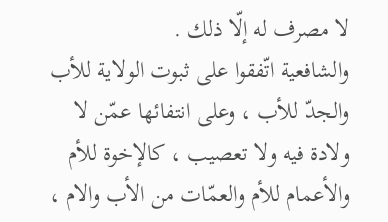لا مصرف له إلّا ذلك .
والشافعية اتّفقوا على ثبوت الولاية للأب والجدّ للأب ، وعلى انتفائها عمّن لا ولادة فيه ولا تعصيب ، كالإخوة للأم والأعمام للأم والعمّات من الأب والام ،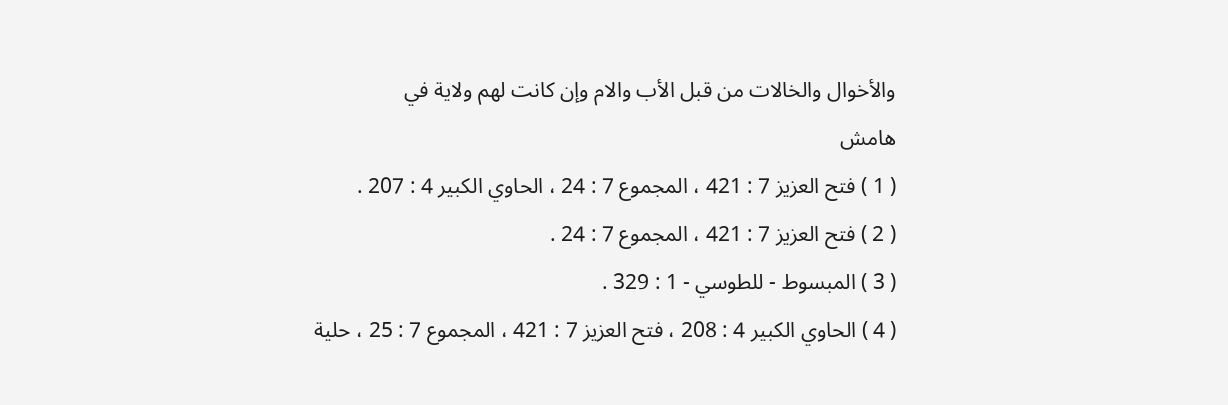والأخوال والخالات من قبل الأب والام وإن كانت لهم ولاية في
هامش
( 1 ) فتح العزيز 7 : 421 ، المجموع 7 : 24 ، الحاوي الكبير 4 : 207 .
( 2 ) فتح العزيز 7 : 421 ، المجموع 7 : 24 .
( 3 ) المبسوط - للطوسي - 1 : 329 .
( 4 ) الحاوي الكبير 4 : 208 ، فتح العزيز 7 : 421 ، المجموع 7 : 25 ، حلية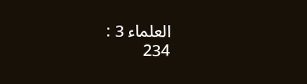العلماء 3 :
234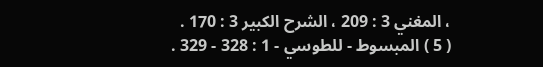، المغني 3 : 209 ، الشرح الكبير 3 : 170 .
( 5 ) المبسوط - للطوسي - 1 : 328 - 329 .